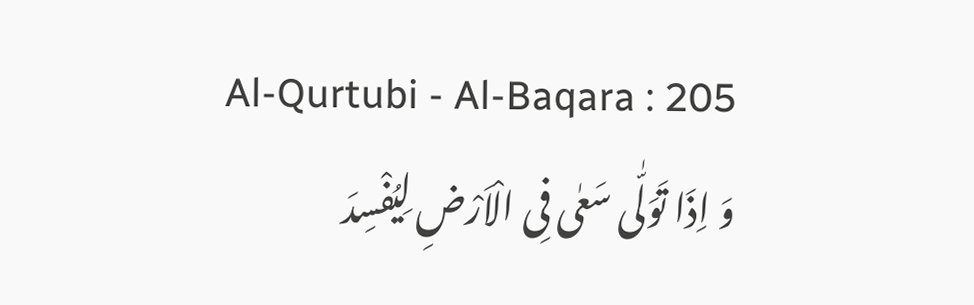Al-Qurtubi - Al-Baqara : 205
وَ اِذَا تَوَلّٰى سَعٰى فِی الْاَرْضِ لِیُفْسِدَ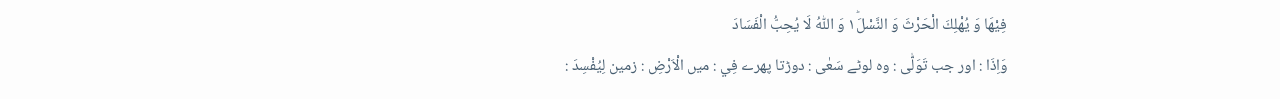فِیْهَا وَ یُهْلِكَ الْحَرْثَ وَ النَّسْلَ١ؕ وَ اللّٰهُ لَا یُحِبُّ الْفَسَادَ
وَاِذَا : اور جب تَوَلّٰى : وہ لوٹے سَعٰى : دوڑتا پھرے فِي : میں الْاَرْضِ : زمین لِيُفْسِدَ :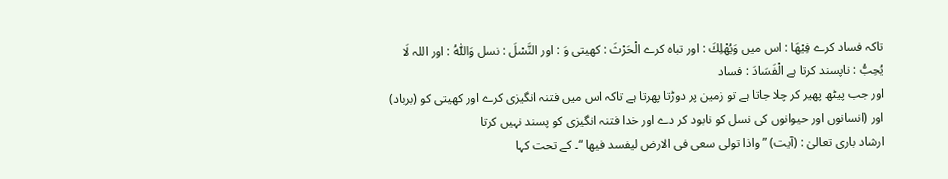تاکہ فساد کرے فِيْهَا : اس میں وَيُهْلِكَ : اور تباہ کرے الْحَرْثَ : کھیتی وَ : اور النَّسْلَ : نسل وَاللّٰهُ : اور اللہ لَا يُحِبُّ : ناپسند کرتا ہے الْفَسَادَ : فساد
اور جب پیٹھ پھیر کر چلا جاتا ہے تو زمین پر دوڑتا پھرتا ہے تاکہ اس میں فتنہ انگیزی کرے اور کھیتی کو (برباد) اور (انسانوں اور حیوانوں کی نسل کو نابود کر دے اور خدا فتنہ انگیزی کو پسند نہیں کرتا
ارشاد باری تعالیٰ : (آیت) ” واذا تولی سعی فی الارض لیفسد فیھا “۔ کے تحت کہا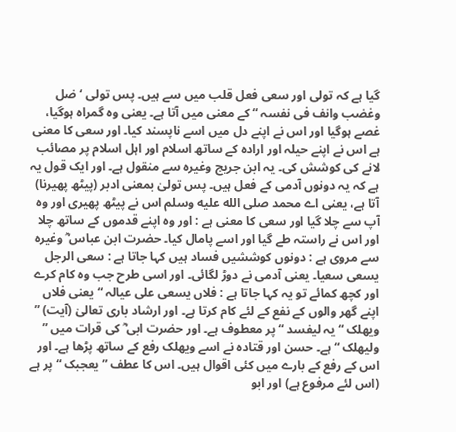گیا ہے کہ تولی اور سعی فعل قلب میں سے ہیں۔ پس تولی ‘ ضل وغضب وانف فی نفسہ “ کے معنی میں آتا ہے۔ یعنی وہ گمراہ ہوگیا، غصے ہوگیا اور اس نے اپنے دل میں اسے ناپسند کیا۔ اور سعی کا معنی ہے اس نے اپنے حیلہ اور ارادہ کے ساتھ اسلام اور اہل اسلام پر مصائب لانے کی کوشش کی۔ یہ ابن جریج وغیرہ سے منقول ہے۔ اور ایک قول یہ ہے کہ یہ دونوں آدمی کے فعل ہیں۔ پس تولیٰ بمعنی ادبر (پیٹھ پھیرنا) آتا ہے، یعنی اے محمد صلى الله عليه وسلم اس نے پیٹھ پھیری اور وہ آپ سے چلا گیا اور سعی کا معنی ہے : اور وہ اپنے قدموں کے ساتھ چلا اور اس نے راستہ طے گیا اور اسے پامال کیا۔ حضرت ابن عباس ؓ وغیرہ سے مروی ہے : دونوں کوششیں فساد ہیں کہا جاتا ہے : سعی الرجل یسعی سعیا۔ یعنی آدمی نے دوڑ لگائی۔ اور اسی طرح جب وہ کام کرے اور کچھ کمائے تو یہ کہا جاتا ہے : فلاں یسعی علی عیالہ “ یعنی فلاں اپنے گھر والوں کے نفع کے لئے کام کرتا ہے۔ اور ارشاد باری تعالیٰ (آیت) ” ویھلک “ یہ لیفسد “ پر معطوف ہے۔ اور حضرت ابی ؓ کی قرات میں ” ولیھلک “ ہے۔ حسن اور قتادہ نے اسے ویھلک رفع کے ساتھ پڑھا ہے۔ اور اس کے رفع کے بارے میں کئی اقوال ہیں۔ اس کا عطف ” یعجبک “ پر ہے (اس لئے مرفوع ہے) اور ابو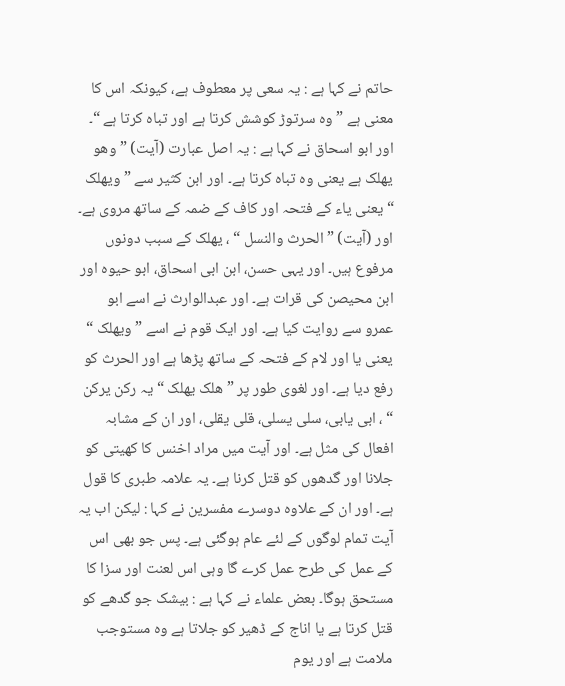حاتم نے کہا ہے : یہ سعی پر معطوف ہے، کیونکہ اس کا معنی ہے ” وہ سرتوڑ کوشش کرتا ہے اور تباہ کرتا ہے “۔ اور ابو اسحاق نے کہا ہے : یہ اصل عبارت (آیت) ” وھو یھلک ہے یعنی وہ تباہ کرتا ہے۔ اور ابن کثیر سے ” ویھلک “ یعنی یاء کے فتحہ اور کاف کے ضمہ کے ساتھ مروی ہے۔ اور (آیت) ” الحرث والنسل “ ، یھلک کے سبب دونوں مرفوع ہیں۔ اور یہی حسن، ابن ابی اسحاق، ابو حیوہ اور ابن محیصن کی قرات ہے۔ اور عبدالوارث نے اسے ابو عمرو سے روایت کیا ہے۔ اور ایک قوم نے اسے ” ویھلک “ یعنی یا اور لام کے فتحہ کے ساتھ پڑھا ہے اور الحرث کو رفع دیا ہے۔ اور لغوی طور پر ” ھلک یھلک “ یہ رکن یرکن “ ، ابی یابی، سلی یسلی، قلی یقلی، اور ان کے مشابہ افعال کی مثل ہے۔ اور آیت میں مراد اخنس کا کھیتی کو جلانا اور گدھوں کو قتل کرنا ہے۔ یہ علامہ طبری کا قول ہے۔ اور ان کے علاوہ دوسرے مفسرین نے کہا : لیکن اب یہ آیت تمام لوگوں کے لئے عام ہوگئی ہے۔ پس جو بھی اس کے عمل کی طرح عمل کرے گا وہی اس لعنت اور سزا کا مستحق ہوگا۔ بعض علماء نے کہا ہے : بیشک جو گدھے کو قتل کرتا ہے یا اناج کے ڈھیر کو جلاتا ہے وہ مستوجب ملامت ہے اور یوم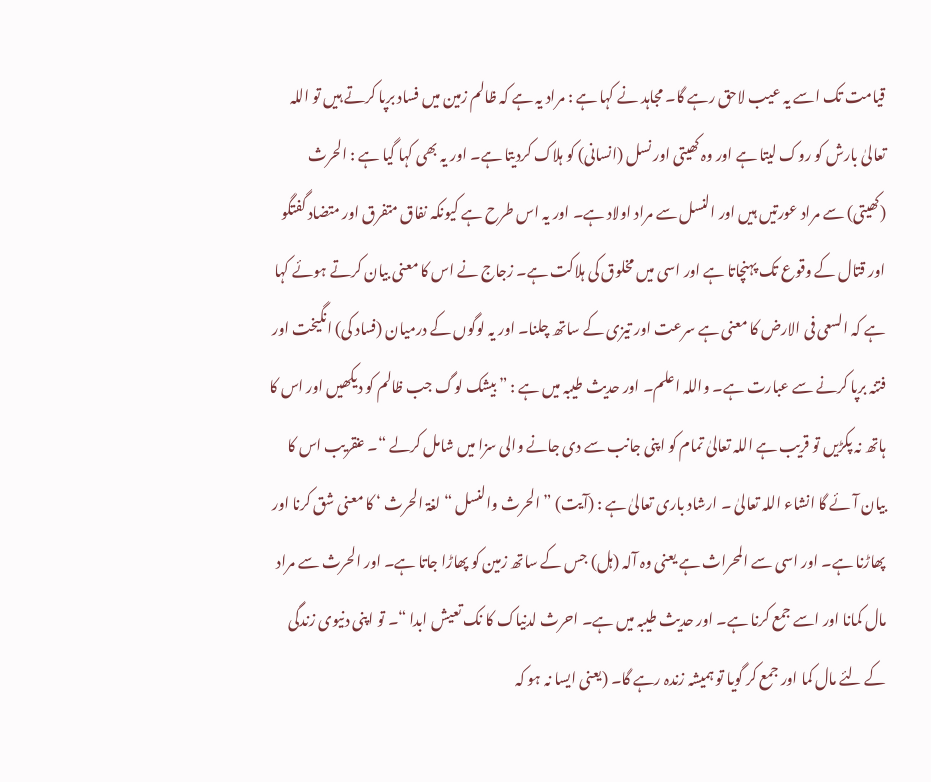قیامت تک اسے یہ عیب لاحق رہے گا۔ مجاہد نے کہا ہے : مراد یہ ہے کہ ظالم زمین میں فساد برپا کرتے ہیں تو اللہ تعالیٰ بارش کو روک لیتا ہے اور وہ کھیتی اور نسل (انسانی) کو ہلاک کردیتا ہے۔ اور یہ بھی کہا گیا ہے : الحرث (کھیتی) سے مراد عورتیں ہیں اور النسل سے مراد اولاد ہے۔ اور یہ اس طرح ہے کیونکہ نفاق متفرق اور متضاد گفتگو اور قتال کے وقوع تک پہنچاتا ہے اور اسی میں مخلوق کی ہلاکت ہے۔ زجاج نے اس کا معنی بیان کرتے ہوئے کہا ہے کہ السعی فی الارض کا معنی ہے سرعت اور تیزی کے ساتھ چلنا۔ اور یہ لوگوں کے درمیان (فساد کی) انگیخت اور فتنہ برپا کرنے سے عبارت ہے۔ واللہ اعلم۔ اور حدیث طیبہ میں ہے : ” بیشک لوگ جب ظالم کو دیکھیں اور اس کا ہاتھ نہ پکڑیں تو قریب ہے اللہ تعالیٰ تمام کو اپنی جانب سے دی جانے والی سزا میں شامل کرلے “۔ عنقریب اس کا بیان آئے گا انشاء اللہ تعالیٰ ۔ ارشاد باری تعالیٰ ہے : (آیت) ” الحرث والنسل “ لغۃ الحرث ‘ کا معنی شق کرنا اور پھاڑنا ہے۔ اور اسی سے المحراث ہے یعنی وہ آلہ (ہل) جس کے ساتھ زمین کو پھاڑا جاتا ہے۔ اور الحرث سے مراد مال کمانا اور اسے جمع کرنا ہے۔ اور حدیث طیبہ میں ہے۔ احرث لدنیاک کا نک تعیش ابدا “۔ تو اپنی دنیوی زندگی کے لئے مال کما اور جمع کر گویا تو ہمیشہ زندہ رہے گا۔ (یعنی ایسا نہ ہو کہ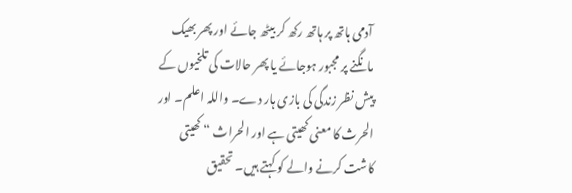آدمی ہاتھ پر ہاتھ رکھ کر بیٹھ جائے اور پھر بھیک مانگنے پر مجبور ہوجائے یا پھر حالات کی تلخیوں کے پیش نظر زندگی کی بازی ہار دے۔ واللہ اعلم۔ اور الحرث کا معنی کھیتی ہے اور الحراث “ کھیتی کاشت کرنے والے کو کہتے ہیں۔ تحقیق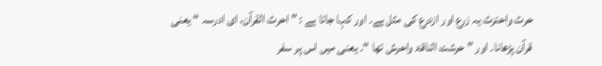حرث واحترث یہ زرع اور ازدرع کی مثل ہے۔ اور کہا جاتا ہے : ” احرث القرآن، ای ادرسہ “ یعنی قرآن پڑھانا۔ اور ” حرشت الناقۃ واحرش تھا “۔ یعنی میں اس پر سفر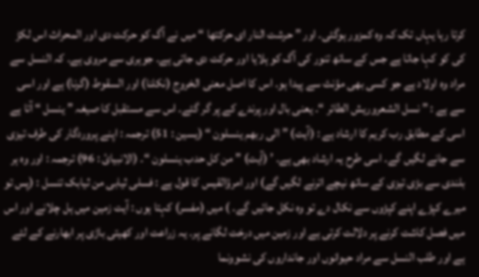کرتا رہا یہاں تک کہ وہ کمزور ہوگئی۔ اور ” حرشت النار ای حرکتھا “ میں نے آگ کو حرکت دی اور المحراث اس لکڑ کی کو کہا جاتا ہے جس کے ساتھ تنور کی آگ کو ہلایا اور حرکت دی جاتی ہے۔ جوہری سے مروی ہے۔ کہ النسل سے مراد وہ اولاد ہے جو کسی بھی مؤنث سے پیدا ہو۔ اس کا اصل معنی الخروج (نکلنا) اور السقوط (گرنا) ہے اور اسی سے ہے : ” نسل الشعروریش الطائر “۔ یعنی بال اور پرندے کے پر گر گئے۔ اس سے مستقبل کا صیغہ ” ینسل “ آتا ہے اسی کے مطابق رب کریم کا ارشاد ہے : (آیت) ” الی ربھم ینسلون “ (یسین : 51) ترجمہ : اپنے پروردگار کی طرف تیزی سے جانے لگیں گے۔ اسی طرح یہ ارشاد بھی ہے۔ ’ (آیت) ” من کل حدب ینسلون “۔ (الانبیائ : 96) ترجمہ : اور وہ ہر بلندی سے بڑی تیزی کے ساتھ نیچے اترنے لگیں گے) اور امرؤالقیس کا قول ہے : فسلی ثیابی من ثیابک تنسل : (پس تو میرے کپڑے اپنے کپڑوں سے نکال دے تو وہ نکل جائیں گے۔ ) میں (مفسر) کہتا ہوں : آیت زمین میں ہل چلانے اور اس میں فصل کاشت کرنے پر دلالت کرتی ہے اور زمین میں درخت لگانے پر۔ یہ زراعت اور کھیتی باڑی پر ابھارنے کے لئے ہے اور طلب النسل سے مراد حیوانوں اور جانداروں کی نشوونما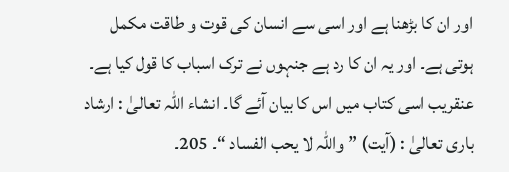اور ان کا بڑھنا ہے اور اسی سے انسان کی قوت و طاقت مکمل ہوتی ہے۔ اور یہ ان کا رد ہے جنہوں نے ترک اسباب کا قول کیا ہے۔ عنقریب اسی کتاب میں اس کا بیان آئے گا۔ انشاء اللہ تعالیٰ : ارشاد باری تعالیٰ : (آیت) ” واللہ لا یحب الفساد “۔ 205۔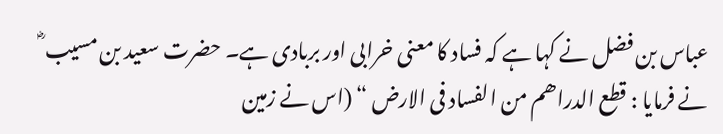عباس بن فضل نے کہا ہے کہ فساد کا معنی خرابی اور بربادی ہے۔ حضرت سعید بن مسیب ؓ نے فرمایا : قطع الدراھم من الفساد فی الارض “ (اس نے زمین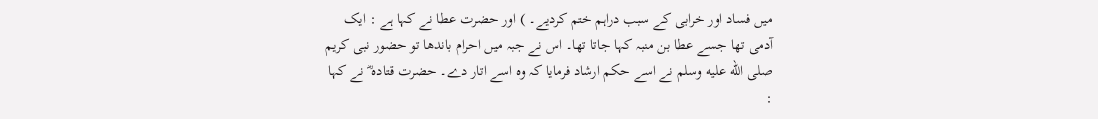میں فساد اور خرابی کے سبب دراہم ختم کردیے۔ ) اور حضرت عطا نے کہا ہے : ایک آدمی تھا جسے عطا بن منبہ کہا جاتا تھا۔ اس نے جبہ میں احرام باندھا تو حضور نبی کریم صلى الله عليه وسلم نے اسے حکم ارشاد فرمایا کہ وہ اسے اتار دے۔ حضرت قتادہ ؓ نے کہا :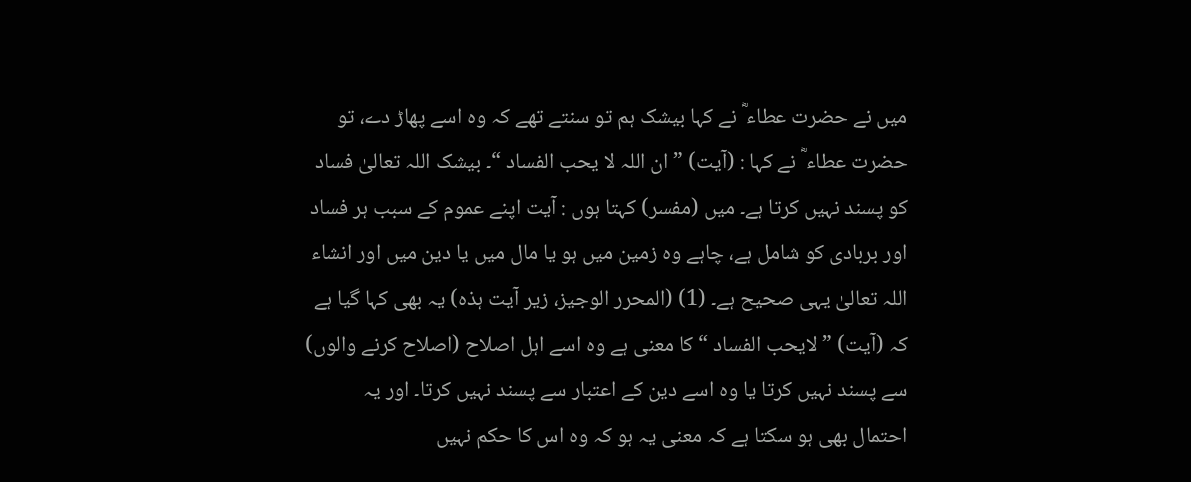میں نے حضرت عطاء ؓ نے کہا بیشک ہم تو سنتے تھے کہ وہ اسے پھاڑ دے، تو حضرت عطاء ؓ نے کہا : (آیت) ” ان اللہ لا یحب الفساد “۔ بیشک اللہ تعالیٰ فساد کو پسند نہیں کرتا ہے۔ میں (مفسر) کہتا ہوں : آیت اپنے عموم کے سبب ہر فساد اور بربادی کو شامل ہے، چاہے وہ زمین میں ہو یا مال میں یا دین میں اور انشاء اللہ تعالیٰ یہی صحیح ہے۔ (1) (المحرر الوجیز، زیر آیت ہذہ) یہ بھی کہا گیا ہے کہ (آیت) ” لایحب الفساد “ کا معنی ہے وہ اسے اہل اصلاح (اصلاح کرنے والوں) سے پسند نہیں کرتا یا وہ اسے دین کے اعتبار سے پسند نہیں کرتا۔ اور یہ احتمال بھی ہو سکتا ہے کہ معنی یہ ہو کہ وہ اس کا حکم نہیں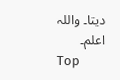دیتا۔ واللہ اعلم۔
Top